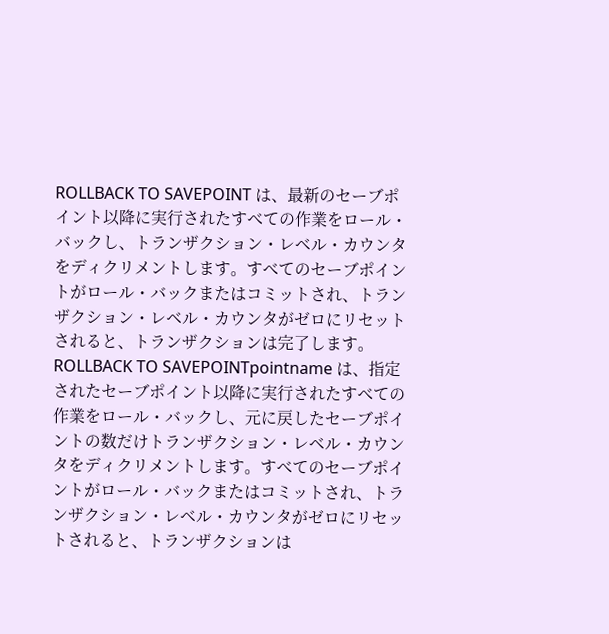ROLLBACK TO SAVEPOINT は、最新のセーブポイント以降に実行されたすべての作業をロール・バックし、トランザクション・レベル・カウンタをディクリメントします。すべてのセーブポイントがロール・バックまたはコミットされ、トランザクション・レベル・カウンタがゼロにリセットされると、トランザクションは完了します。
ROLLBACK TO SAVEPOINTpointname は、指定されたセーブポイント以降に実行されたすべての作業をロール・バックし、元に戻したセーブポイントの数だけトランザクション・レベル・カウンタをディクリメントします。すべてのセーブポイントがロール・バックまたはコミットされ、トランザクション・レベル・カウンタがゼロにリセットされると、トランザクションは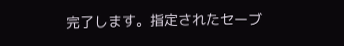完了します。指定されたセーブ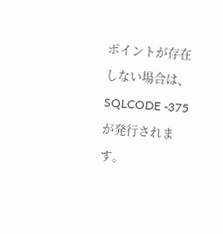ポイントが存在しない場合は、SQLCODE -375 が発行されます。